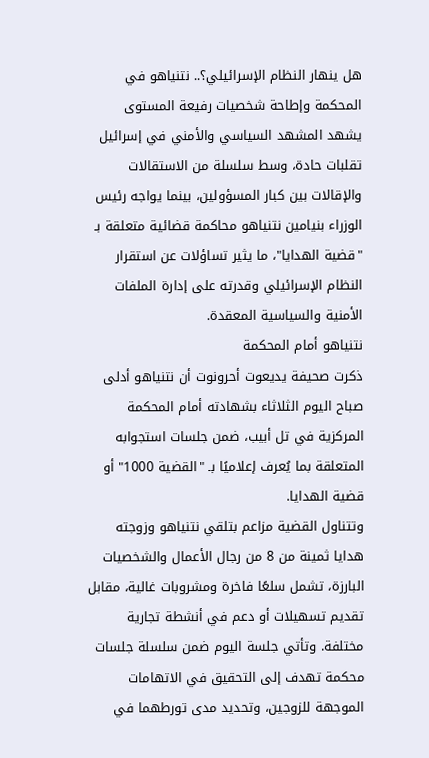هل ينهار النظام الإسرائيلي؟.. نتنياهو في المحكمة وإطاحة شخصيات رفيعة المستوى
يشهد المشهد السياسي والأمني في إسرائيل تقلبات حادة، وسط سلسلة من الاستقالات والإقالات بين كبار المسؤولين، بينما يواجه رئيس الوزراء بنيامين نتنياهو محاكمة قضائية متعلقة بـ "قضية الهدايا"، ما يثير تساؤلات عن استقرار النظام الإسرائيلي وقدرته على إدارة الملفات الأمنية والسياسية المعقدة.
نتنياهو أمام المحكمة
ذكرت صحيفة يديعوت أحرونوت أن نتنياهو أدلى صباح اليوم الثلاثاء بشهادته أمام المحكمة المركزية في تل أبيب، ضمن جلسات استجوابه المتعلقة بما يُعرف إعلاميًا بـ "القضية 1000" أو قضية الهدايا.
وتتناول القضية مزاعم بتلقي نتنياهو وزوجته هدايا ثمينة من 8 من رجال الأعمال والشخصيات البارزة، تشمل سلعًا فاخرة ومشروبات غالية، مقابل تقديم تسهيلات أو دعم في أنشطة تجارية مختلفة. وتأتي جلسة اليوم ضمن سلسلة جلسات محكمة تهدف إلى التحقيق في الاتهامات الموجهة للزوجين، وتحديد مدى تورطهما في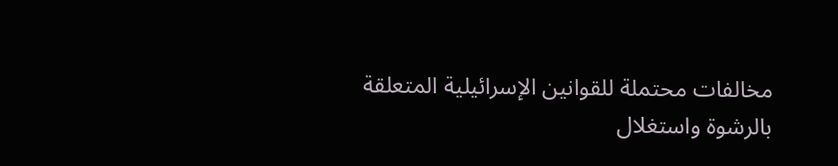مخالفات محتملة للقوانين الإسرائيلية المتعلقة بالرشوة واستغلال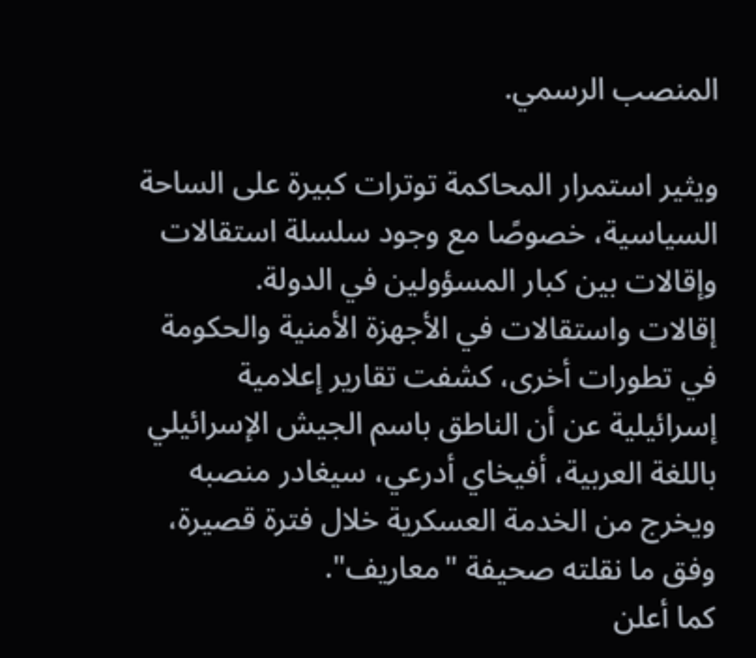المنصب الرسمي.

ويثير استمرار المحاكمة توترات كبيرة على الساحة السياسية، خصوصًا مع وجود سلسلة استقالات وإقالات بين كبار المسؤولين في الدولة.
إقالات واستقالات في الأجهزة الأمنية والحكومة
في تطورات أخرى، كشفت تقارير إعلامية إسرائيلية عن أن الناطق باسم الجيش الإسرائيلي باللغة العربية، أفيخاي أدرعي، سيغادر منصبه ويخرج من الخدمة العسكرية خلال فترة قصيرة، وفق ما نقلته صحيفة "معاريف".
كما أعلن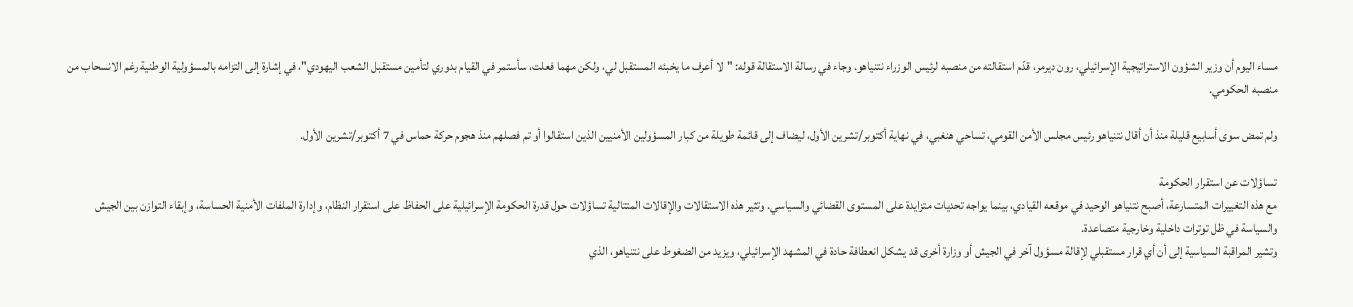مساء اليوم أن وزير الشؤون الاستراتيجية الإسرائيلي، رون ديرمر، قدّم استقالته من منصبه لرئيس الوزراء نتنياهو. وجاء في رسالة الاستقالة قوله: "لا أعرف ما يخبئه المستقبل لي، ولكن مهما فعلت، سأستمر في القيام بدوري لتأمين مستقبل الشعب اليهودي"، في إشارة إلى التزامه بالمسؤولية الوطنية رغم الانسحاب من منصبه الحكومي.

ولم تمض سوى أسابيع قليلة منذ أن أقال نتنياهو رئيس مجلس الأمن القومي، تساحي هنغبي، في نهاية أكتوبر/تشرين الأول، ليضاف إلى قائمة طويلة من كبار المسؤولين الأمنيين الذين استقالوا أو تم فصلهم منذ هجوم حركة حماس في 7 أكتوبر/تشرين الأول.

تساؤلات عن استقرار الحكومة
مع هذه التغييرات المتسارعة، أصبح نتنياهو الوحيد في موقعه القيادي، بينما يواجه تحديات متزايدة على المستوى القضائي والسياسي. وتثير هذه الاستقالات والإقالات المتتالية تساؤلات حول قدرة الحكومة الإسرائيلية على الحفاظ على استقرار النظام، وإدارة الملفات الأمنية الحساسة، وإبقاء التوازن بين الجيش والسياسة في ظل توترات داخلية وخارجية متصاعدة.
وتشير المراقبة السياسية إلى أن أي قرار مستقبلي لإقالة مسؤول آخر في الجيش أو وزارة أخرى قد يشكل انعطافة حادة في المشهد الإسرائيلي، ويزيد من الضغوط على نتنياهو، الذي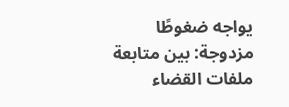يواجه ضغوطًا مزدوجة: بين متابعة ملفات القضاء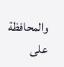والمحافظة على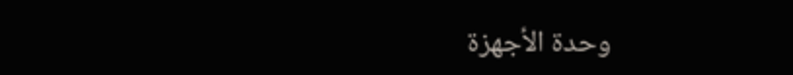وحدة الأجهزة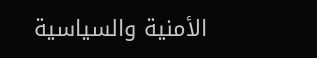الأمنية والسياسية